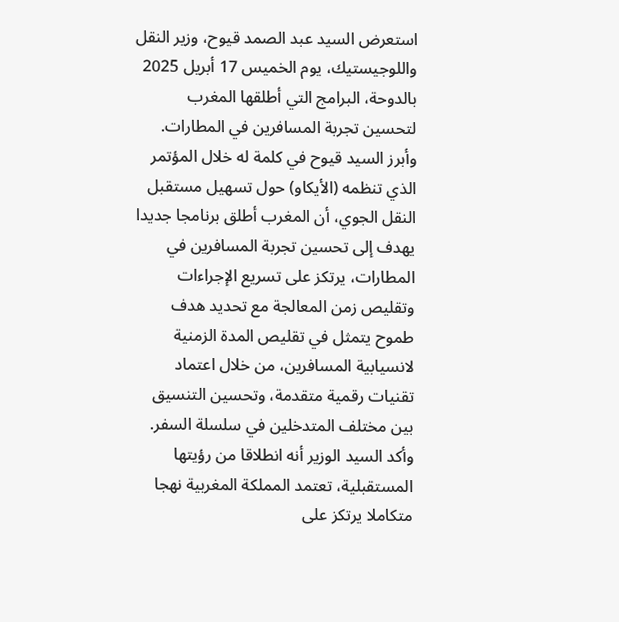استعرض السيد عبد الصمد قيوح، وزير النقل واللوجيستيك، يوم الخميس 17 أبريل 2025 بالدوحة، البرامج التي أطلقها المغرب لتحسين تجربة المسافرين في المطارات.
وأبرز السيد قيوح في كلمة له خلال المؤتمر الذي تنظمه (الأيكاو) حول تسهيل مستقبل النقل الجوي، أن المغرب أطلق برنامجا جديدا يهدف إلى تحسين تجربة المسافرين في المطارات، يرتكز على تسريع الإجراءات وتقليص زمن المعالجة مع تحديد هدف طموح يتمثل في تقليص المدة الزمنية لانسيابية المسافرين، من خلال اعتماد تقنيات رقمية متقدمة، وتحسين التنسيق بين مختلف المتدخلين في سلسلة السفر.
وأكد السيد الوزير أنه انطلاقا من رؤيتها المستقبلية، تعتمد المملكة المغربية نهجا متكاملا يرتكز على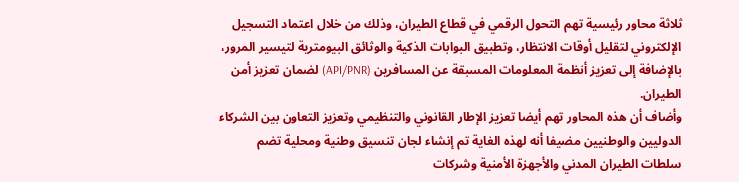ثلاثة محاور رئيسية تهم التحول الرقمي في قطاع الطيران، وذلك من خلال اعتماد التسجيل الإلكتروني لتقليل أوقات الانتظار، وتطبيق البوابات الذكية والوثائق البيومترية لتيسير المرور، بالإضافة إلى تعزيز أنظمة المعلومات المسبقة عن المسافرين (API/PNR) لضمان تعزيز أمن الطيران.
وأضاف أن هذه المحاور تهم أيضا تعزيز الإطار القانوني والتنظيمي وتعزيز التعاون بين الشركاء الدوليين والوطنيين مضيفا أنه لهذه الغاية تم إنشاء لجان تنسيق وطنية ومحلية تضم سلطات الطيران المدني والأجهزة الأمنية وشركات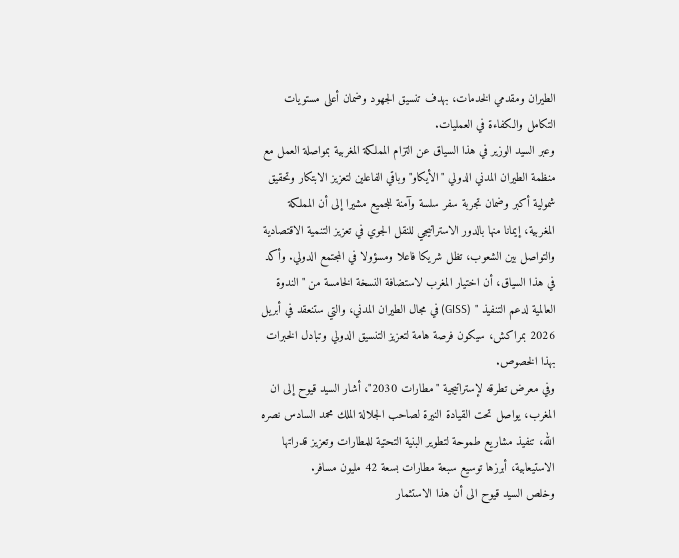الطيران ومقدمي الخدمات، بهدف تنسيق الجهود وضمان أعلى مستويات التكامل والكفاءة في العمليات.
وعبر السيد الوزير في هذا السياق عن التزام المملكة المغربية بمواصلة العمل مع منظمة الطيران المدني الدولي "الأيكاو" وباقي الفاعلين لتعزيز الابتكار وتحقيق شمولية أكبر وضمان تجربة سفر سلسة وآمنة للجميع مشيرا إلى أن المملكة المغربية، إيمانا منها بالدور الاستراتيجي للنقل الجوي في تعزيز التنمية الاقتصادية والتواصل بين الشعوب، تظل شريكا فاعلا ومسؤولا في المجتمع الدولي. وأكد في هذا السياق، أن اختيار المغرب لاستضافة النسخة الخامسة من "الندوة العالمية لدعم التنفيذ " (GISS) في مجال الطيران المدني، والتي ستنعقد في أبريل 2026 بمراكش، سيكون فرصة هامة لتعزيز التنسيق الدولي وتبادل الخبرات بهذا الخصوص.
وفي معرض تطرقه لإستراتيجية "مطارات 2030"، أشار السيد قيوح إلى ان المغرب، يواصل تحت القيادة النيرة لصاحب الجلالة الملك محمد السادس نصره الله، تنفيذ مشاريع طموحة لتطوير البنية التحتية للمطارات وتعزيز قدراتها الاستيعابية، أبرزها توسيع سبعة مطارات بسعة 42 مليون مسافر.
وخلص السيد قيوح الى أن هذا الاستثمار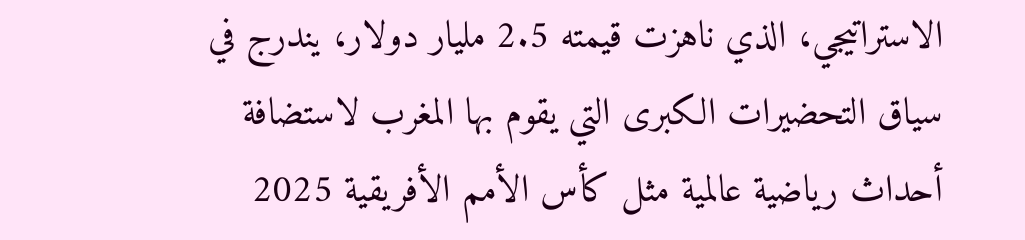الاستراتيجي، الذي ناهزت قيمته 2.5 مليار دولار، يندرج في سياق التحضيرات الكبرى التي يقوم بها المغرب لاستضافة أحداث رياضية عالمية مثل كأس الأمم الأفريقية 2025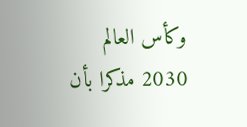وكأس العالم 2030 مذكرا بأن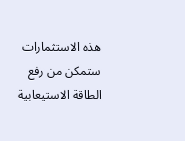هذه الاستثمارات ستمكن من رفع الطاقة الاستيعابية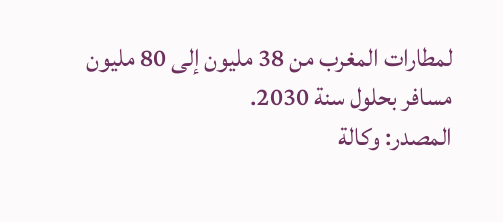لمطارات المغرب من 38 مليون إلى 80 مليون مسافر بحلول سنة 2030.
المصدر: وكالة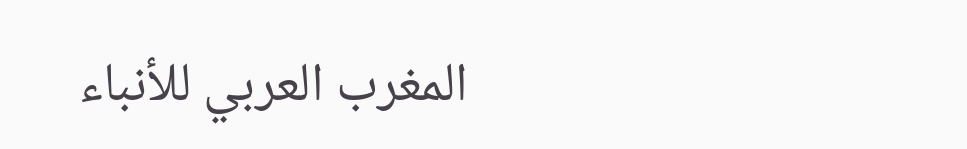المغرب العربي للأنباء